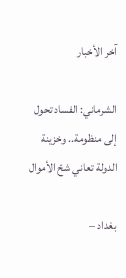آخر الأخبار

الشرماني: الفساد تحول إلى منظومة.. وخزينة الدولة تعاني شحّ الأموال

بغداد –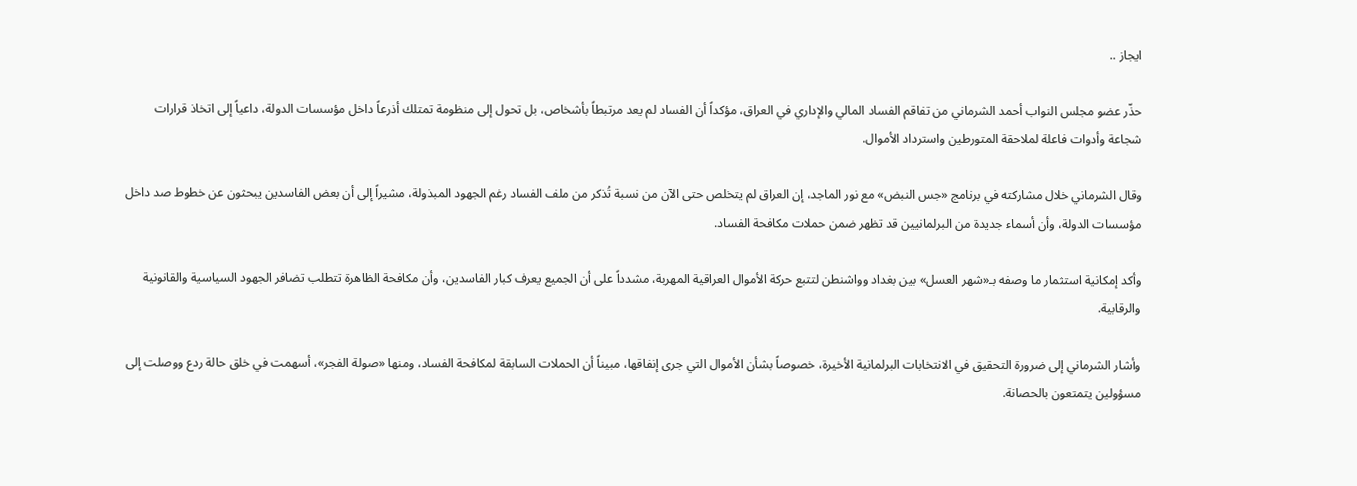ايجاز ..

حذّر عضو مجلس النواب أحمد الشرماني من تفاقم الفساد المالي والإداري في العراق، مؤكداً أن الفساد لم يعد مرتبطاً بأشخاص، بل تحول إلى منظومة تمتلك أذرعاً داخل مؤسسات الدولة، داعياً إلى اتخاذ قرارات شجاعة وأدوات فاعلة لملاحقة المتورطين واسترداد الأموال.

وقال الشرماني خلال مشاركته في برنامج «جس النبض» مع نور الماجد، إن العراق لم يتخلص حتى الآن من نسبة تُذكر من ملف الفساد رغم الجهود المبذولة، مشيراً إلى أن بعض الفاسدين يبحثون عن خطوط صد داخل مؤسسات الدولة، وأن أسماء جديدة من البرلمانيين قد تظهر ضمن حملات مكافحة الفساد.

وأكد إمكانية استثمار ما وصفه بـ«شهر العسل» بين بغداد وواشنطن لتتبع حركة الأموال العراقية المهربة، مشدداً على أن الجميع يعرف كبار الفاسدين، وأن مكافحة الظاهرة تتطلب تضافر الجهود السياسية والقانونية والرقابية.

وأشار الشرماني إلى ضرورة التحقيق في الانتخابات البرلمانية الأخيرة، خصوصاً بشأن الأموال التي جرى إنفاقها، مبيناً أن الحملات السابقة لمكافحة الفساد، ومنها «صولة الفجر»، أسهمت في خلق حالة ردع ووصلت إلى مسؤولين يتمتعون بالحصانة.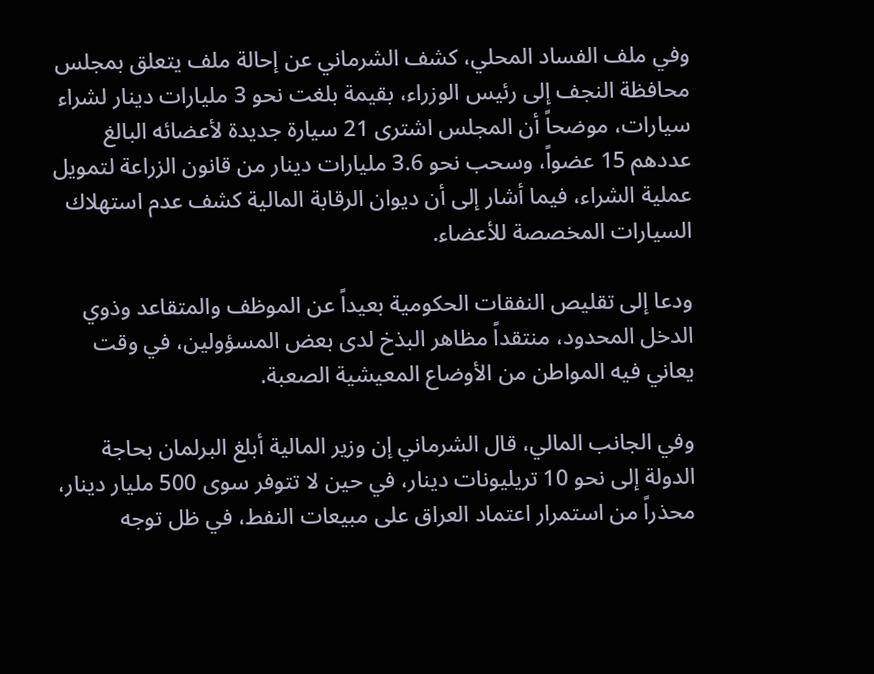وفي ملف الفساد المحلي، كشف الشرماني عن إحالة ملف يتعلق بمجلس محافظة النجف إلى رئيس الوزراء، بقيمة بلغت نحو 3 مليارات دينار لشراء سيارات، موضحاً أن المجلس اشترى 21 سيارة جديدة لأعضائه البالغ عددهم 15 عضواً، وسحب نحو 3.6 مليارات دينار من قانون الزراعة لتمويل عملية الشراء، فيما أشار إلى أن ديوان الرقابة المالية كشف عدم استهلاك السيارات المخصصة للأعضاء.

ودعا إلى تقليص النفقات الحكومية بعيداً عن الموظف والمتقاعد وذوي الدخل المحدود، منتقداً مظاهر البذخ لدى بعض المسؤولين، في وقت يعاني فيه المواطن من الأوضاع المعيشية الصعبة.

وفي الجانب المالي، قال الشرماني إن وزير المالية أبلغ البرلمان بحاجة الدولة إلى نحو 10 تريليونات دينار، في حين لا تتوفر سوى 500 مليار دينار، محذراً من استمرار اعتماد العراق على مبيعات النفط، في ظل توجه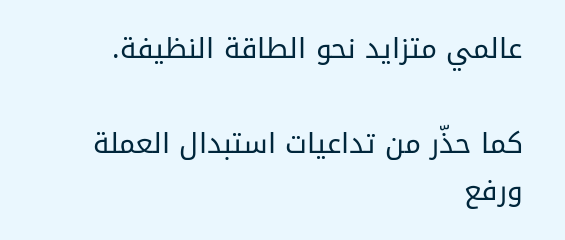عالمي متزايد نحو الطاقة النظيفة.

كما حذّر من تداعيات استبدال العملة ورفع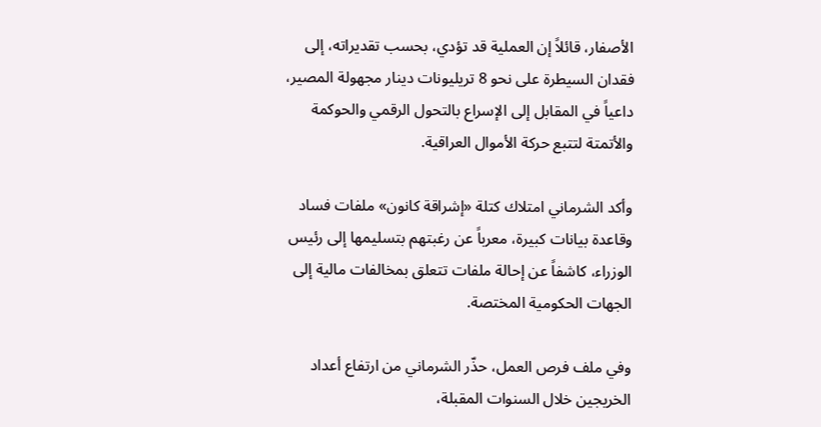الأصفار، قائلاً إن العملية قد تؤدي، بحسب تقديراته، إلى فقدان السيطرة على نحو 8 تريليونات دينار مجهولة المصير، داعياً في المقابل إلى الإسراع بالتحول الرقمي والحوكمة والأتمتة لتتبع حركة الأموال العراقية.

وأكد الشرماني امتلاك كتلة «إشراقة كانون» ملفات فساد وقاعدة بيانات كبيرة، معرباً عن رغبتهم بتسليمها إلى رئيس الوزراء، كاشفاً عن إحالة ملفات تتعلق بمخالفات مالية إلى الجهات الحكومية المختصة.

وفي ملف فرص العمل، حذّر الشرماني من ارتفاع أعداد الخريجين خلال السنوات المقبلة،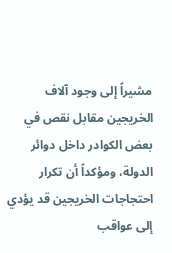مشيراً إلى وجود آلاف الخريجين مقابل نقص في بعض الكوادر داخل دوائر الدولة، ومؤكداً أن تكرار احتجاجات الخريجين قد يؤدي إلى عواقب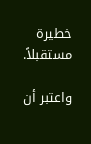خطيرة مستقبلاً.

واعتبر أن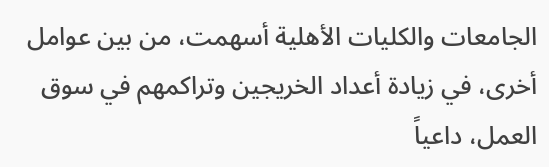الجامعات والكليات الأهلية أسهمت، من بين عوامل أخرى، في زيادة أعداد الخريجين وتراكمهم في سوق العمل، داعياً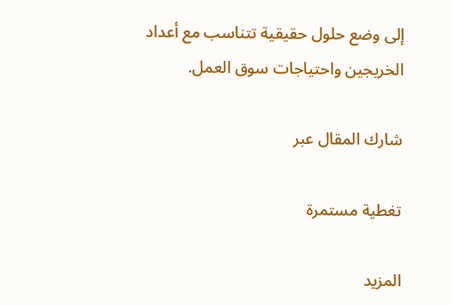إلى وضع حلول حقيقية تتناسب مع أعداد الخريجين واحتياجات سوق العمل.

شارك المقال عبر

تغطية مستمرة

المزيد